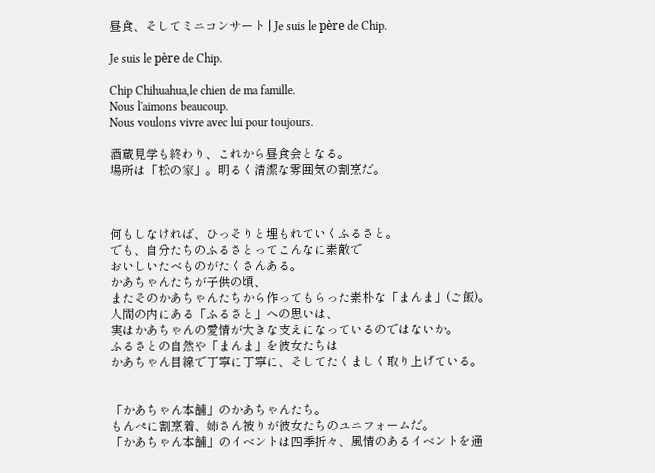昼食、そしてミニコンサート | Je suis le père de Chip.

Je suis le père de Chip.

Chip Chihuahua,le chien de ma famille.
Nous l'aimons beaucoup.
Nous voulons vivre avec lui pour toujours.

酒蔵見学も終わり、これから昼食会となる。
場所は「松の家」。明るく清潔な雰囲気の割烹だ。



何もしなければ、ひっそりと埋もれていくふるさと。
でも、自分たちのふるさとってこんなに素敵で
おいしいたべものがたくさんある。
かあちゃんたちが子供の頃、
またそのかあちゃんたちから作ってもらった素朴な「まんま」(ご飯)。
人間の内にある「ふるさと」への思いは、
実はかあちゃんの愛情が大きな支えになっているのではないか。
ふるさとの自然や「まんま」を彼女たちは
かあちゃん目線で丁寧に丁寧に、そしてたくましく取り上げている。


「かあちゃん本舗」のかあちゃんたち。
もんぺに割烹着、姉さん被りが彼女たちのユニフォームだ。
「かあちゃん本舗」のイベントは四季折々、風情のあるイベントを通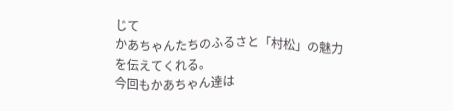じて
かあちゃんたちのふるさと「村松」の魅力を伝えてくれる。
今回もかあちゃん達は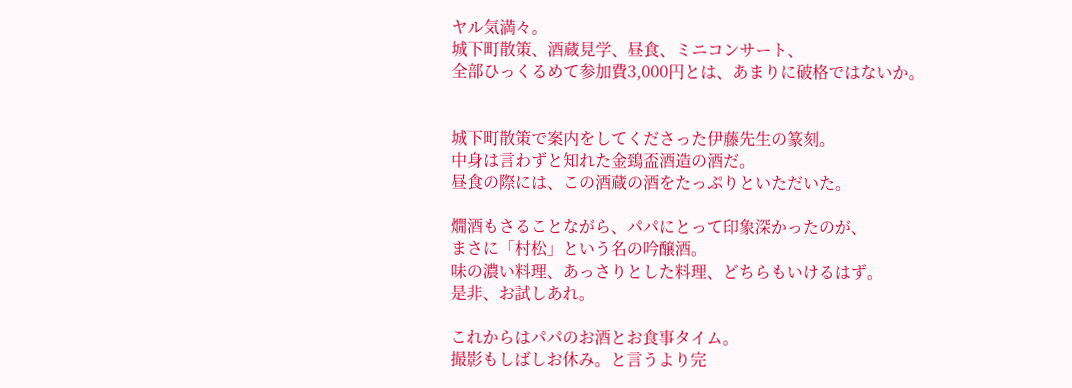ヤル気満々。
城下町散策、酒蔵見学、昼食、ミニコンサート、
全部ひっくるめて参加費3,000円とは、あまりに破格ではないか。


城下町散策で案内をしてくださった伊藤先生の篆刻。
中身は言わずと知れた金鵄盃酒造の酒だ。
昼食の際には、この酒蔵の酒をたっぷりといただいた。

燗酒もさることながら、パパにとって印象深かったのが、
まさに「村松」という名の吟醸酒。
味の濃い料理、あっさりとした料理、どちらもいけるはず。
是非、お試しあれ。

これからはパパのお酒とお食事タイム。
撮影もしばしお休み。と言うより完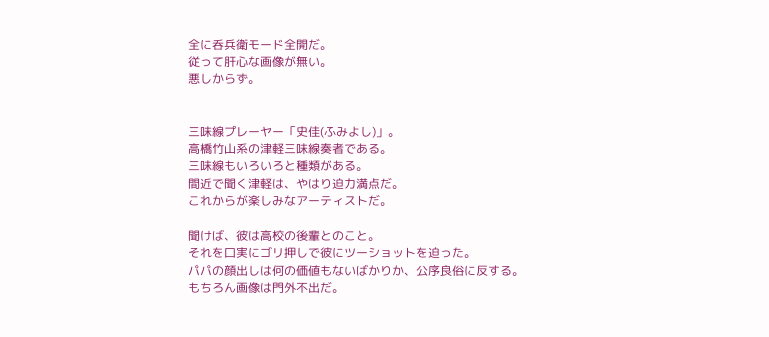全に呑兵衛モード全開だ。
従って肝心な画像が無い。
悪しからず。


三味線プレーヤー「史佳(ふみよし)」。
高橋竹山系の津軽三味線奏者である。
三味線もいろいろと種類がある。
間近で聞く津軽は、やはり迫力満点だ。
これからが楽しみなアーティストだ。

聞けば、彼は高校の後輩とのこと。
それを口実にゴリ押しで彼にツーショットを迫った。
パパの顔出しは何の価値もないばかりか、公序良俗に反する。
もちろん画像は門外不出だ。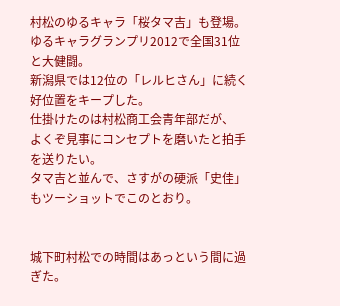村松のゆるキャラ「桜タマ吉」も登場。
ゆるキャラグランプリ2012で全国31位と大健闘。
新潟県では12位の「レルヒさん」に続く好位置をキープした。
仕掛けたのは村松商工会青年部だが、
よくぞ見事にコンセプトを磨いたと拍手を送りたい。
タマ吉と並んで、さすがの硬派「史佳」もツーショットでこのとおり。


城下町村松での時間はあっという間に過ぎた。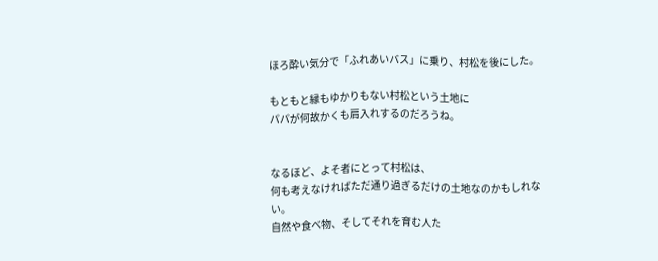ほろ酔い気分で「ふれあいバス」に乗り、村松を後にした。

もともと縁もゆかりもない村松という土地に
パパが何故かくも肩入れするのだろうね。


なるほど、よそ者にとって村松は、
何も考えなければただ通り過ぎるだけの土地なのかもしれない。
自然や食べ物、そしてそれを育む人た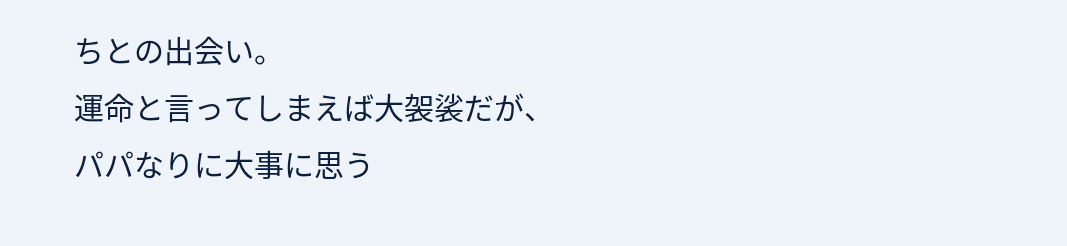ちとの出会い。
運命と言ってしまえば大袈裟だが、
パパなりに大事に思う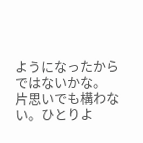ようになったからではないかな。
片思いでも構わない。ひとりよ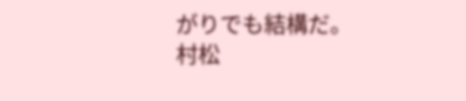がりでも結構だ。
村松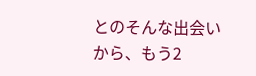とのそんな出会いから、もう2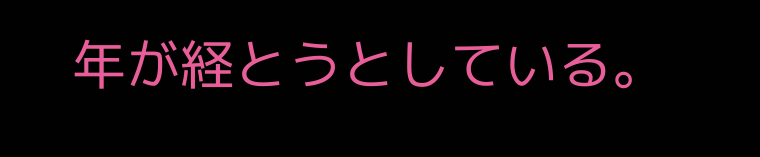年が経とうとしている。